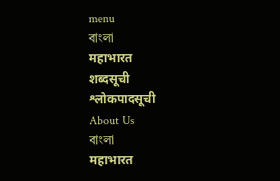menu
বাংলা
महाभारत
शब्दसूची
श्लोकपादसूची
About Us
বাংলা
महाभारत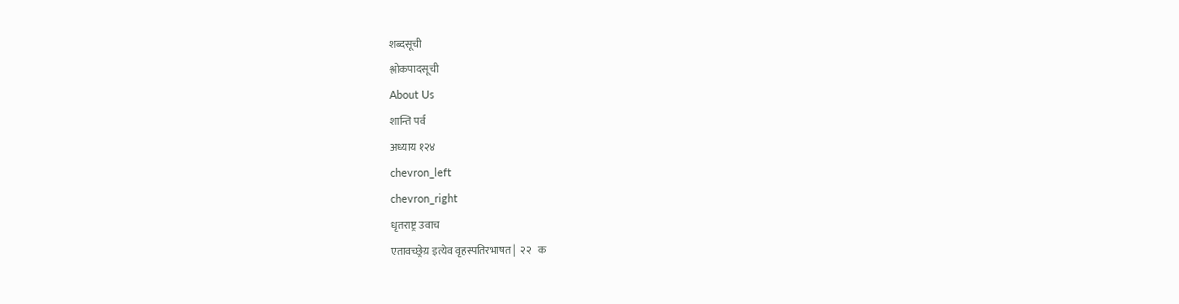शब्दसूची
श्लोकपादसूची
About Us
शान्ति पर्व
अध्याय १२४
chevron_left
chevron_right
धृतराष्ट्र उवाच
एतावच्छ्रेय़ इत्येव वृहस्पतिरभाषत |  २२   क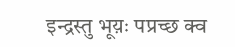इन्द्रस्तु भूय़ः पप्रच्छ क्व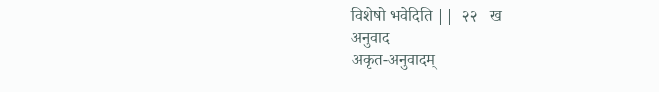विशेषो भवेदिति ||  २२   ख
अनुवाद
अकृत-अनुवादम्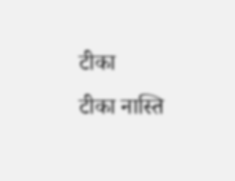टीका
टीका नास्ति